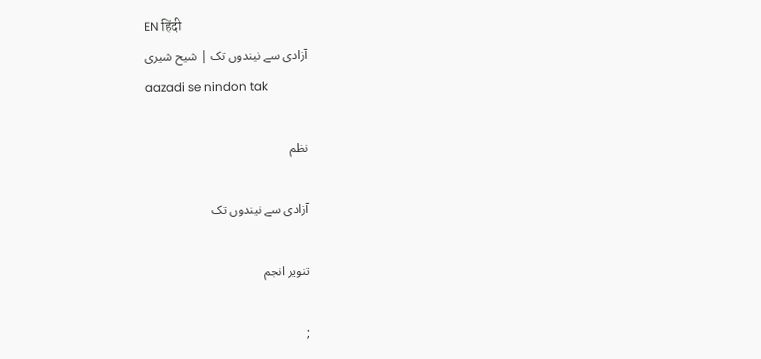EN हिंदी
آزادی سے نیندوں تک | شیح شیری
aazadi se nindon tak

نظم

آزادی سے نیندوں تک

تنویر انجم

;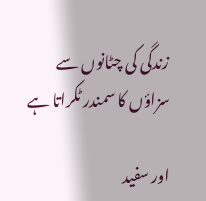زندگی کی چٹانوں سے
سزاؤں کا سمندر ٹکراتا ہے

اور سفید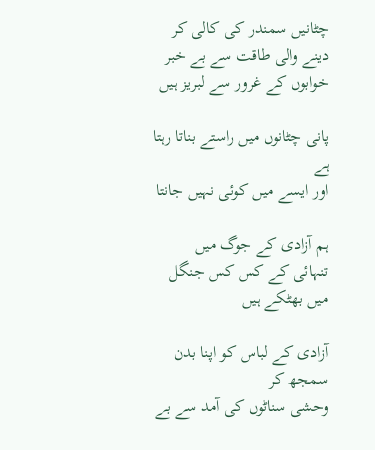چٹانیں سمندر کی کالی کر دینے والی طاقت سے بے خبر
خوابوں کے غرور سے لبریز ہیں

پانی چٹانوں میں راستے بناتا رہتا ہے
اور ایسے میں کوئی نہیں جانتا

ہم آزادی کے جوگ میں
تنہائی کے کس کس جنگل میں بھٹکے ہیں

آزادی کے لباس کو اپنا بدن سمجھ کر
وحشی سناٹوں کی آمد سے بے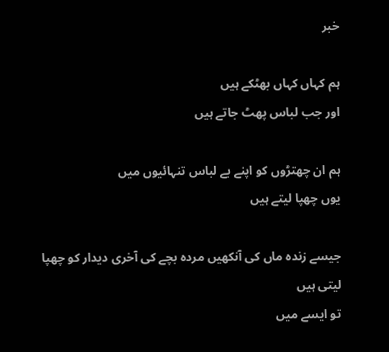خبر

ہم کہاں کہاں بھٹکے ہیں
اور جب لباس پھٹ جاتے ہیں

ہم ان چھتڑوں کو اپنے بے لباس تنہائیوں میں
یوں چھپا لیتے ہیں

جیسے زندہ ماں کی آنکھیں مردہ بچے کی آخری دیدار کو چھپا لیتی ہیں
تو ایسے میں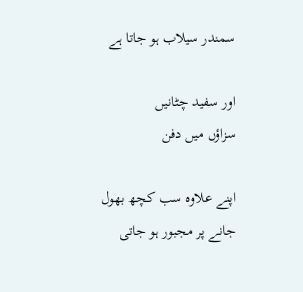سمندر سیلاب ہو جاتا ہے

اور سفید چٹانیں
سزاؤں میں دفن

اپنے علاوہ سب کچھ بھول جانے پر مجبور ہو جاتی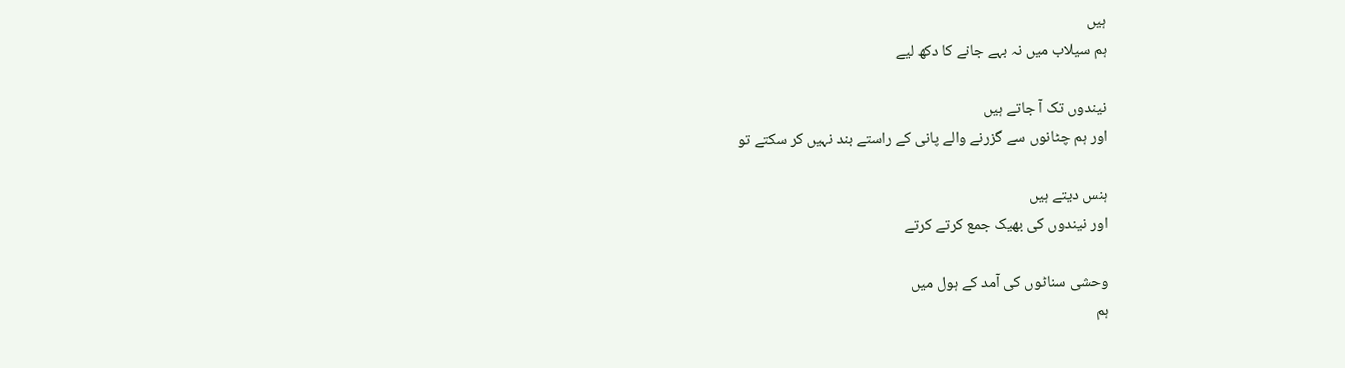ہیں
ہم سیلاب میں نہ بہے جانے کا دکھ لیے

نیندوں تک آ جاتے ہیں
اور ہم چٹانوں سے گزرنے والے پانی کے راستے بند نہیں کر سکتے تو

ہنس دیتے ہیں
اور نیندوں کی بھیک جمع کرتے کرتے

وحشی سناٹوں کی آمد کے ہول میں
ہم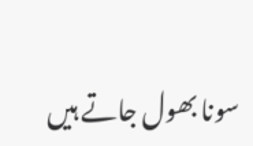سونا بھول جاتے ہیں